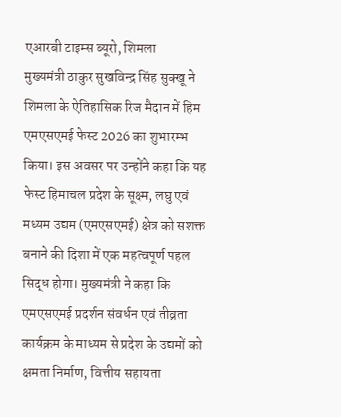एआरबी टाइम्स ब्यूरो, शिमला
मुख्यमंत्री ठाकुर सुखविन्द्र सिंह सुक्खू ने शिमला के ऐतिहासिक रिज मैदान में हिम एमएसएमई फेस्ट 2026 का शुभारम्भ किया। इस अवसर पर उन्होंने कहा कि यह फेस्ट हिमाचल प्रदेश के सूक्ष्म, लघु एवं मध्यम उद्यम (एमएसएमई) क्षेत्र को सशक्त बनाने की दिशा में एक महत्वपूर्ण पहल सिद्ध होगा। मुख्यमंत्री ने कहा कि एमएसएमई प्रदर्शन संवर्धन एवं तीव्रता कार्यक्रम के माध्यम से प्रदेश के उद्यमों को क्षमता निर्माण, वित्तीय सहायता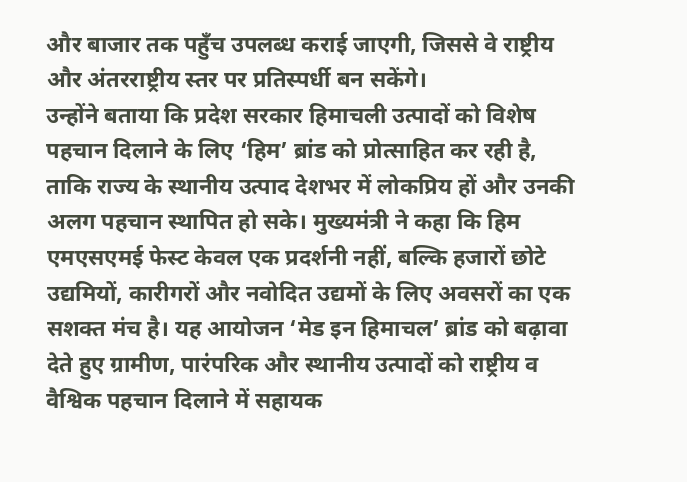और बाजार तक पहुँच उपलब्ध कराई जाएगी, जिससे वे राष्ट्रीय और अंतरराष्ट्रीय स्तर पर प्रतिस्पर्धी बन सकेंगे।
उन्होंने बताया कि प्रदेश सरकार हिमाचली उत्पादों को विशेष पहचान दिलाने के लिए ‘हिम’ ब्रांड को प्रोत्साहित कर रही है, ताकि राज्य के स्थानीय उत्पाद देशभर में लोकप्रिय हों और उनकी अलग पहचान स्थापित हो सके। मुख्यमंत्री ने कहा कि हिम एमएसएमई फेस्ट केवल एक प्रदर्शनी नहीं, बल्कि हजारों छोटे उद्यमियों, कारीगरों और नवोदित उद्यमों के लिए अवसरों का एक सशक्त मंच है। यह आयोजन ‘मेड इन हिमाचल’ ब्रांड को बढ़ावा देते हुए ग्रामीण, पारंपरिक और स्थानीय उत्पादों को राष्ट्रीय व वैश्विक पहचान दिलाने में सहायक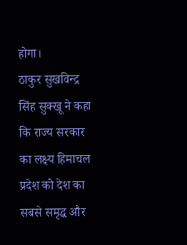होगा।
ठाकुर सुखविन्द्र सिंह सुक्खू ने कहा कि राज्य सरकार का लक्ष्य हिमाचल प्रदेश को देश का सबसे समृद्ध और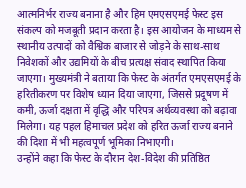आत्मनिर्भर राज्य बनाना है और हिम एमएसएमई फेस्ट इस संकल्प को मजबूती प्रदान करता है। इस आयोजन के माध्यम से स्थानीय उत्पादों को वैश्विक बाजार से जोड़ने के साथ-साथ निवेशकों और उद्यमियों के बीच प्रत्यक्ष संवाद स्थापित किया जाएगा। मुख्यमंत्री ने बताया कि फेस्ट के अंतर्गत एमएसएमई के हरितीकरण पर विशेष ध्यान दिया जाएगा, जिससे प्रदूषण में कमी, ऊर्जा दक्षता में वृद्धि और परिपत्र अर्थव्यवस्था को बढ़ावा मिलेगा। यह पहल हिमाचल प्रदेश को हरित ऊर्जा राज्य बनाने की दिशा में भी महत्वपूर्ण भूमिका निभाएगी।
उन्होंने कहा कि फेस्ट के दौरान देश-विदेश की प्रतिष्ठित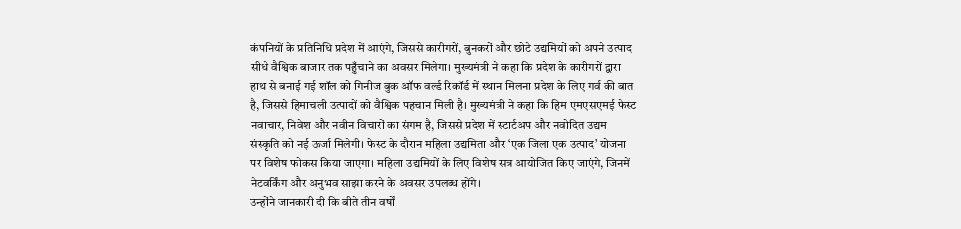कंपनियों के प्रतिनिधि प्रदेश में आएंगे, जिससे कारीगरों, बुनकरों और छोटे उद्यमियों को अपने उत्पाद सीधे वैश्विक बाजार तक पहुँचाने का अवसर मिलेगा। मुख्यमंत्री ने कहा कि प्रदेश के कारीगरों द्वारा हाथ से बनाई गई शॉल को गिनीज बुक ऑफ वर्ल्ड रिकॉर्ड में स्थान मिलना प्रदेश के लिए गर्व की बात है, जिससे हिमाचली उत्पादों को वैश्विक पहचान मिली है। मुख्यमंत्री ने कहा कि हिम एमएसएमई फेस्ट नवाचार, निवेश और नवीन विचारों का संगम है, जिससे प्रदेश में स्टार्टअप और नवोदित उद्यम संस्कृति को नई ऊर्जा मिलेगी। फेस्ट के दौरान महिला उद्यमिता और ‘एक जिला एक उत्पाद’ योजना पर विशेष फोकस किया जाएगा। महिला उद्यमियों के लिए विशेष सत्र आयोजित किए जाएंगे, जिनमें नेटवर्किंग और अनुभव साझा करने के अवसर उपलब्ध होंगे।
उन्होंने जानकारी दी कि बीते तीन वर्षों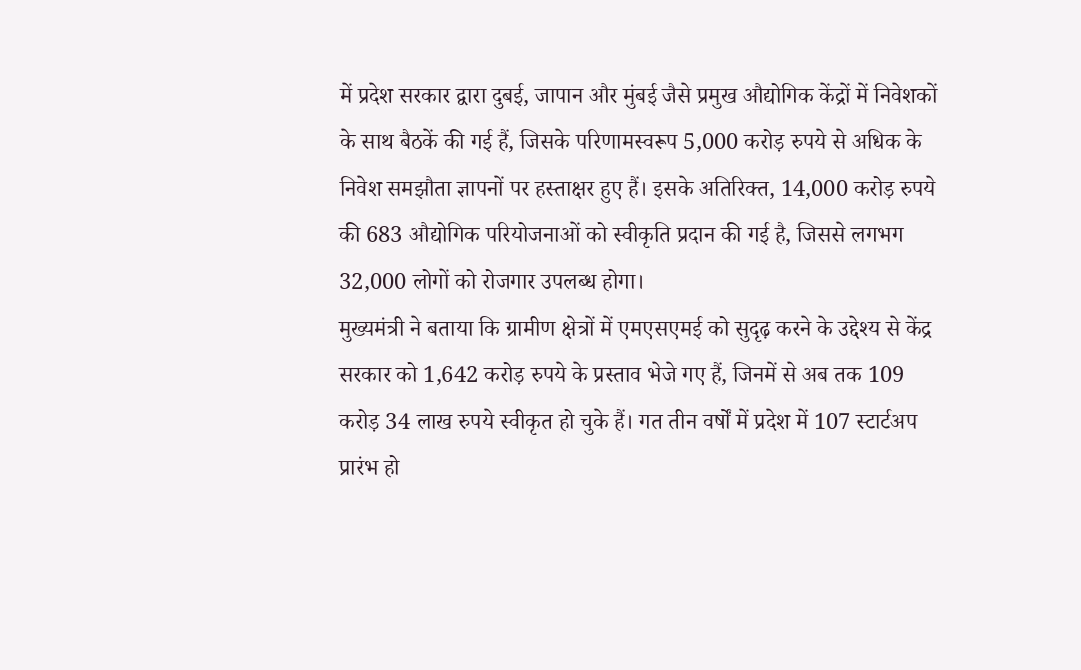में प्रदेश सरकार द्वारा दुबई, जापान और मुंबई जैसे प्रमुख औद्योगिक केंद्रों में निवेशकों के साथ बैठकें की गई हैं, जिसके परिणामस्वरूप 5,000 करोड़ रुपये से अधिक के निवेश समझौता ज्ञापनों पर हस्ताक्षर हुए हैं। इसके अतिरिक्त, 14,000 करोड़ रुपये की 683 औद्योगिक परियोजनाओं को स्वीकृति प्रदान की गई है, जिससे लगभग 32,000 लोगों को रोजगार उपलब्ध होगा।
मुख्यमंत्री ने बताया कि ग्रामीण क्षेत्रों में एमएसएमई को सुदृढ़ करने के उद्देश्य से केंद्र सरकार को 1,642 करोड़ रुपये के प्रस्ताव भेजे गए हैं, जिनमें से अब तक 109 करोड़ 34 लाख रुपये स्वीकृत हो चुके हैं। गत तीन वर्षों में प्रदेश में 107 स्टार्टअप प्रारंभ हो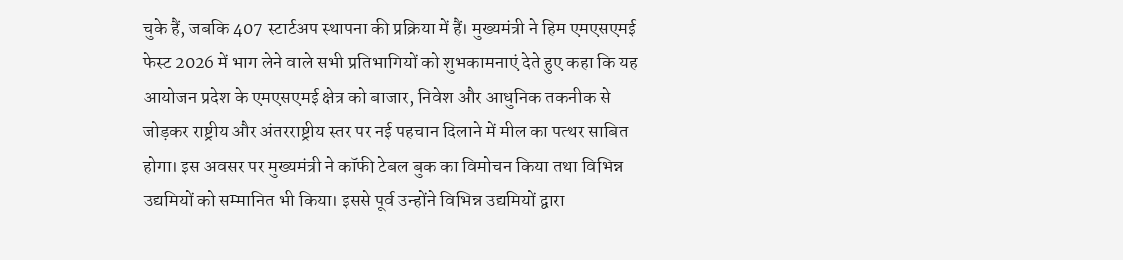चुके हैं, जबकि 407 स्टार्टअप स्थापना की प्रक्रिया में हैं। मुख्यमंत्री ने हिम एमएसएमई फेस्ट 2026 में भाग लेने वाले सभी प्रतिभागियों को शुभकामनाएं देते हुए कहा कि यह आयोजन प्रदेश के एमएसएमई क्षेत्र को बाजार, निवेश और आधुनिक तकनीक से जोड़कर राष्ट्रीय और अंतरराष्ट्रीय स्तर पर नई पहचान दिलाने में मील का पत्थर साबित होगा। इस अवसर पर मुख्यमंत्री ने कॉफी टेबल बुक का विमोचन किया तथा विभिन्न उद्यमियों को सम्मानित भी किया। इससे पूर्व उन्होंने विभिन्न उद्यमियों द्वारा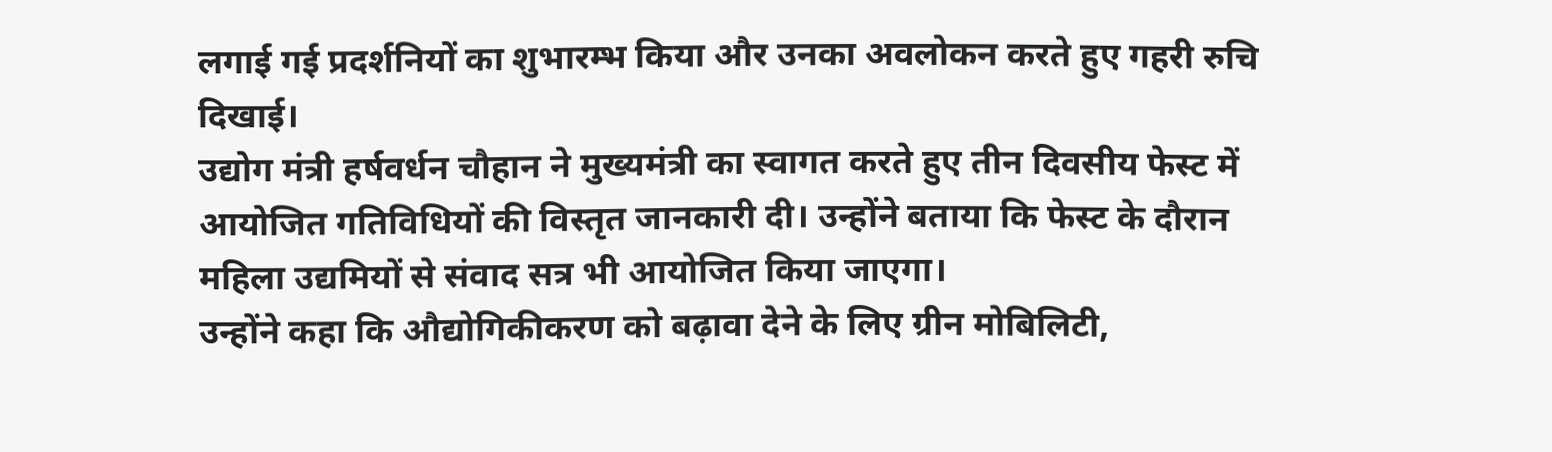लगाई गई प्रदर्शनियों का शुभारम्भ किया और उनका अवलोकन करते हुए गहरी रुचि दिखाई।
उद्योग मंत्री हर्षवर्धन चौहान ने मुख्यमंत्री का स्वागत करते हुए तीन दिवसीय फेस्ट में आयोजित गतिविधियों की विस्तृत जानकारी दी। उन्होंने बताया कि फेस्ट के दौरान महिला उद्यमियों से संवाद सत्र भी आयोजित किया जाएगा।
उन्होंने कहा कि औद्योगिकीकरण को बढ़ावा देने के लिए ग्रीन मोबिलिटी,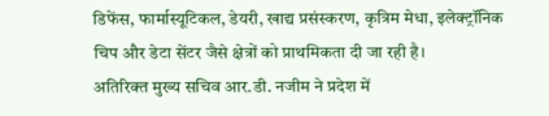डिफेंस, फार्मास्यूटिकल, डेयरी, खाद्य प्रसंस्करण, कृत्रिम मेधा, इलेक्ट्रॉनिक चिप और डेटा सेंटर जैसे क्षेत्रों को प्राथमिकता दी जा रही है।
अतिरिक्त मुख्य सचिव आर.डी. नजीम ने प्रदेश में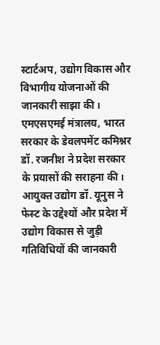स्टार्टअप, उद्योग विकास और विभागीय योजनाओं की जानकारी साझा की।
एमएसएमई मंत्रालय, भारत सरकार के डेवलपमेंट कमिश्नर डॉ. रजनीश ने प्रदेश सरकार के प्रयासों की सराहना की।
आयुक्त उद्योग डॉ. यूनुस ने फेस्ट के उद्देश्यों और प्रदेश में उद्योग विकास से जुड़ी गतिविधियों की जानकारी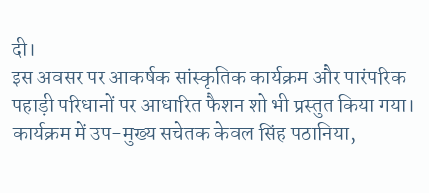दी।
इस अवसर पर आकर्षक सांस्कृतिक कार्यक्रम और पारंपरिक पहाड़ी परिधानों पर आधारित फैशन शो भी प्रस्तुत किया गया।
कार्यक्रम में उप-मुख्य सचेतक केवल सिंह पठानिया,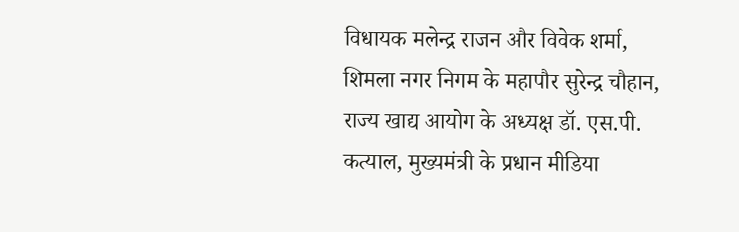विधायक मलेन्द्र राजन और विवेक शर्मा, शिमला नगर निगम के महापौर सुरेन्द्र चौहान, राज्य खाद्य आयोग के अध्यक्ष डॉ. एस.पी. कत्याल, मुख्यमंत्री के प्रधान मीडिया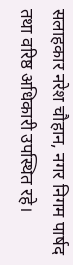सलाहकार नरेश चौहान, नगर निगम पार्षद तथा वरिष्ठ अधिकारी उपस्थित रहे।